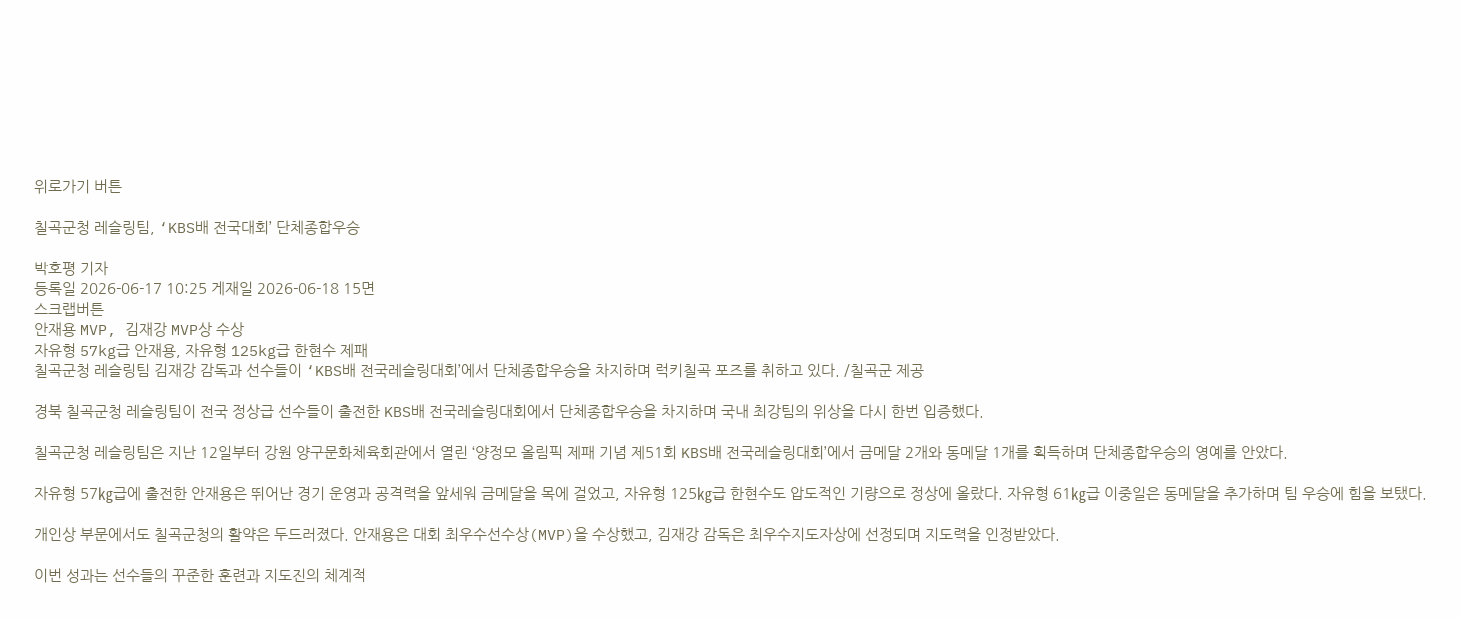위로가기 버튼

칠곡군청 레슬링팀, ‘KBS배 전국대회’ 단체종합우승

박호평 기자
등록일 2026-06-17 10:25 게재일 2026-06-18 15면
스크랩버튼
안재용 MVP, 김재강 MVP상 수상
자유형 57kg급 안재용, 자유형 125kg급 한현수 제패
칠곡군청 레슬링팀 김재강 감독과 선수들이 ‘KBS배 전국레슬링대회’에서 단체종합우승을 차지하며 럭키칠곡 포즈를 취하고 있다. /칠곡군 제공

경북 칠곡군청 레슬링팀이 전국 정상급 선수들이 출전한 KBS배 전국레슬링대회에서 단체종합우승을 차지하며 국내 최강팀의 위상을 다시 한번 입증했다.

칠곡군청 레슬링팀은 지난 12일부터 강원 양구문화체육회관에서 열린 ‘양정모 올림픽 제패 기념 제51회 KBS배 전국레슬링대회’에서 금메달 2개와 동메달 1개를 획득하며 단체종합우승의 영예를 안았다.

자유형 57㎏급에 출전한 안재용은 뛰어난 경기 운영과 공격력을 앞세워 금메달을 목에 걸었고, 자유형 125㎏급 한현수도 압도적인 기량으로 정상에 올랐다. 자유형 61㎏급 이중일은 동메달을 추가하며 팀 우승에 힘을 보탰다.

개인상 부문에서도 칠곡군청의 활약은 두드러졌다. 안재용은 대회 최우수선수상(MVP)을 수상했고, 김재강 감독은 최우수지도자상에 선정되며 지도력을 인정받았다.

이번 성과는 선수들의 꾸준한 훈련과 지도진의 체계적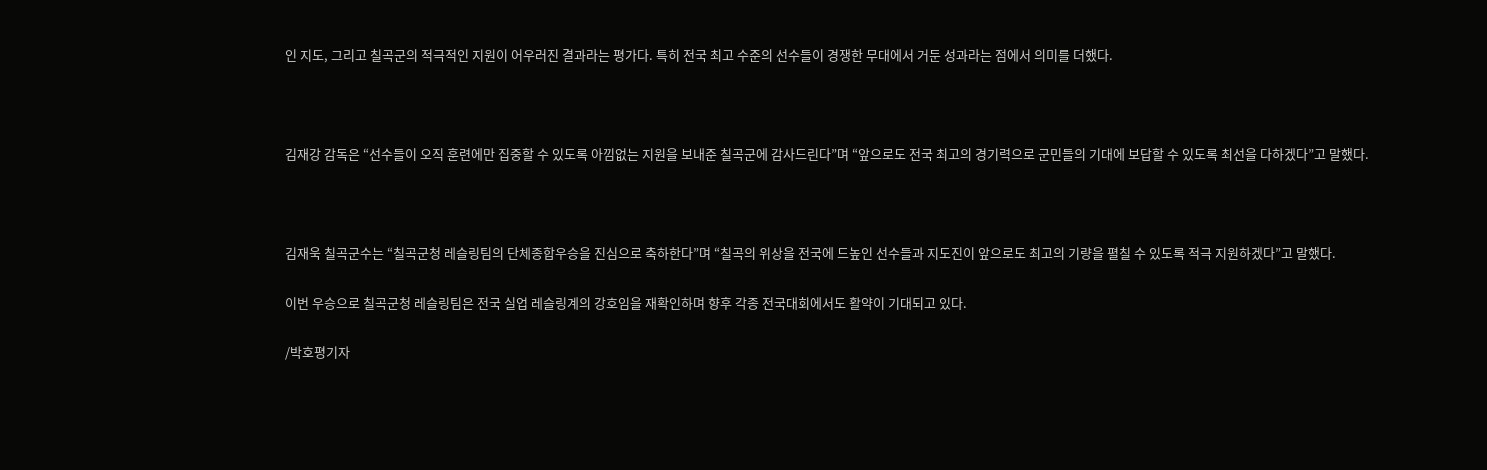인 지도, 그리고 칠곡군의 적극적인 지원이 어우러진 결과라는 평가다. 특히 전국 최고 수준의 선수들이 경쟁한 무대에서 거둔 성과라는 점에서 의미를 더했다.



김재강 감독은 “선수들이 오직 훈련에만 집중할 수 있도록 아낌없는 지원을 보내준 칠곡군에 감사드린다”며 “앞으로도 전국 최고의 경기력으로 군민들의 기대에 보답할 수 있도록 최선을 다하겠다”고 말했다.



김재욱 칠곡군수는 “칠곡군청 레슬링팀의 단체종합우승을 진심으로 축하한다”며 “칠곡의 위상을 전국에 드높인 선수들과 지도진이 앞으로도 최고의 기량을 펼칠 수 있도록 적극 지원하겠다”고 말했다.

이번 우승으로 칠곡군청 레슬링팀은 전국 실업 레슬링계의 강호임을 재확인하며 향후 각종 전국대회에서도 활약이 기대되고 있다.

/박호평기자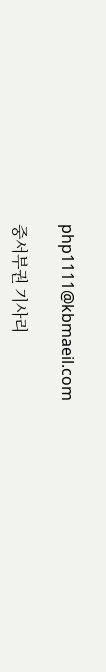php1111@kbmaeil.com

중서부권 기사리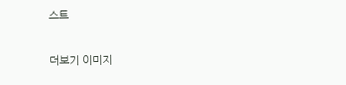스트

더보기 이미지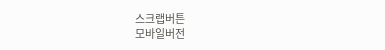스크랩버튼
모바일버전